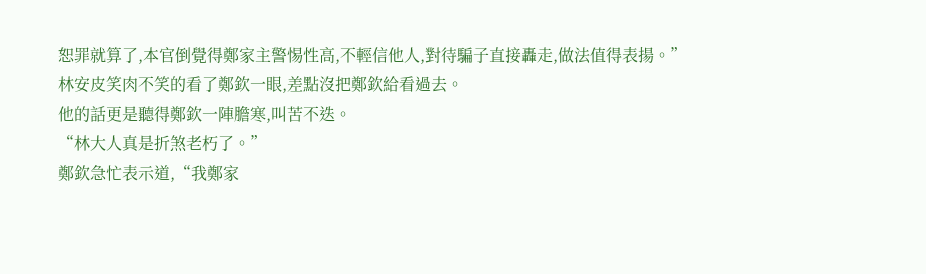恕罪就算了,本官倒覺得鄭家主警惕性高,不輕信他人,對待騙子直接轟走,做法值得表揚。”
林安皮笑肉不笑的看了鄭欽一眼,差點沒把鄭欽給看過去。
他的話更是聽得鄭欽一陣膽寒,叫苦不迭。
“林大人真是折煞老朽了。”
鄭欽急忙表示道,“我鄭家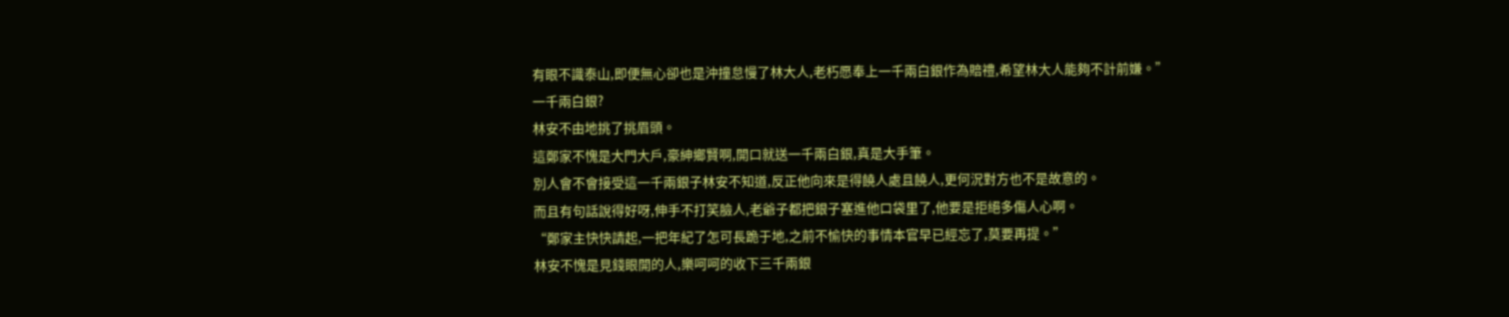有眼不識泰山,即便無心卻也是沖撞怠慢了林大人,老朽愿奉上一千兩白銀作為賠禮,希望林大人能夠不計前嫌。”
一千兩白銀?
林安不由地挑了挑眉頭。
這鄭家不愧是大門大戶,豪紳鄉賢啊,開口就送一千兩白銀,真是大手筆。
別人會不會接受這一千兩銀子林安不知道,反正他向來是得饒人處且饒人,更何況對方也不是故意的。
而且有句話說得好呀,伸手不打笑臉人,老爺子都把銀子塞進他口袋里了,他要是拒絕多傷人心啊。
“鄭家主快快請起,一把年紀了怎可長跪于地,之前不愉快的事情本官早已經忘了,莫要再提。”
林安不愧是見錢眼開的人,樂呵呵的收下三千兩銀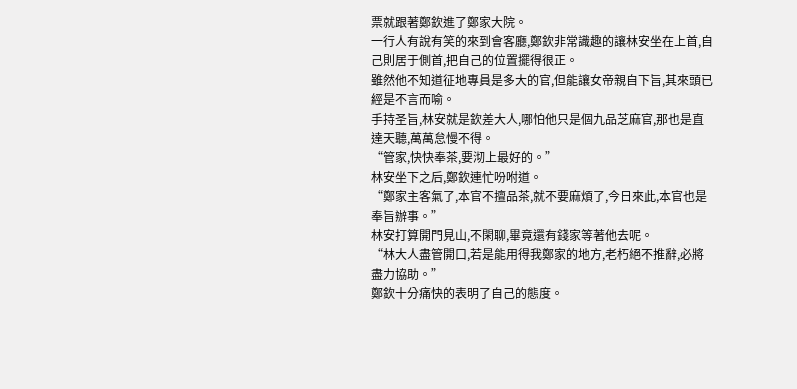票就跟著鄭欽進了鄭家大院。
一行人有說有笑的來到會客廳,鄭欽非常識趣的讓林安坐在上首,自己則居于側首,把自己的位置擺得很正。
雖然他不知道征地專員是多大的官,但能讓女帝親自下旨,其來頭已經是不言而喻。
手持圣旨,林安就是欽差大人,哪怕他只是個九品芝麻官,那也是直達天聽,萬萬怠慢不得。
“管家,快快奉茶,要沏上最好的。”
林安坐下之后,鄭欽連忙吩咐道。
“鄭家主客氣了,本官不擅品茶,就不要麻煩了,今日來此,本官也是奉旨辦事。”
林安打算開門見山,不閑聊,畢竟還有錢家等著他去呢。
“林大人盡管開口,若是能用得我鄭家的地方,老朽絕不推辭,必將盡力協助。”
鄭欽十分痛快的表明了自己的態度。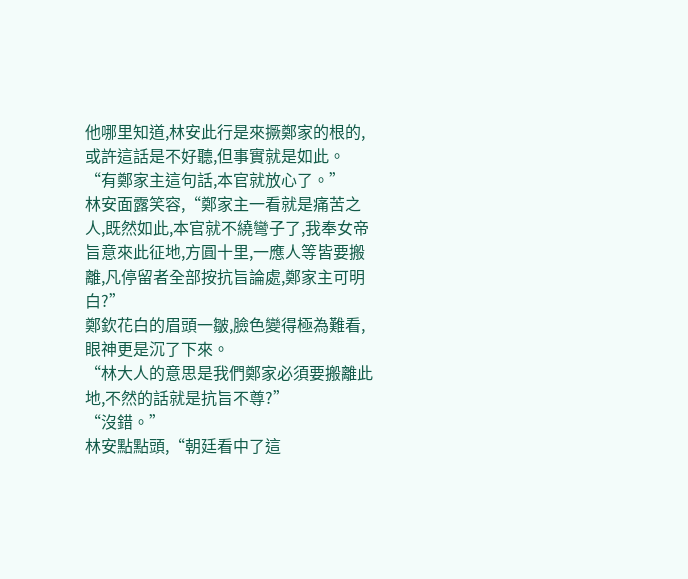他哪里知道,林安此行是來撅鄭家的根的,或許這話是不好聽,但事實就是如此。
“有鄭家主這句話,本官就放心了。”
林安面露笑容,“鄭家主一看就是痛苦之人,既然如此,本官就不繞彎子了,我奉女帝旨意來此征地,方圓十里,一應人等皆要搬離,凡停留者全部按抗旨論處,鄭家主可明白?”
鄭欽花白的眉頭一皺,臉色變得極為難看,眼神更是沉了下來。
“林大人的意思是我們鄭家必須要搬離此地,不然的話就是抗旨不尊?”
“沒錯。”
林安點點頭,“朝廷看中了這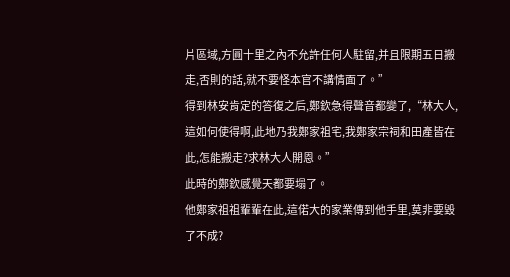片區域,方圓十里之內不允許任何人駐留,并且限期五日搬走,否則的話,就不要怪本官不講情面了。”
得到林安肯定的答復之后,鄭欽急得聲音都變了,“林大人,這如何使得啊,此地乃我鄭家祖宅,我鄭家宗祠和田產皆在此,怎能搬走?求林大人開恩。”
此時的鄭欽感覺天都要塌了。
他鄭家祖祖輩輩在此,這偌大的家業傳到他手里,莫非要毀了不成?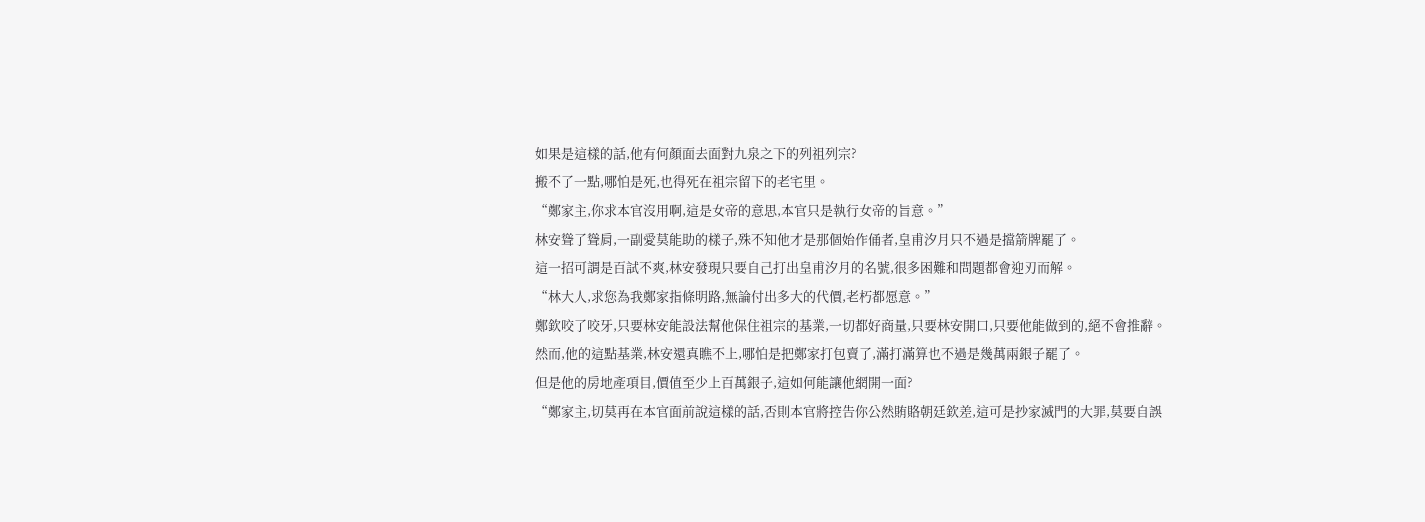如果是這樣的話,他有何顏面去面對九泉之下的列祖列宗?
搬不了一點,哪怕是死,也得死在祖宗留下的老宅里。
“鄭家主,你求本官沒用啊,這是女帝的意思,本官只是執行女帝的旨意。”
林安聳了聳肩,一副愛莫能助的樣子,殊不知他才是那個始作俑者,皇甫汐月只不過是擋箭牌罷了。
這一招可謂是百試不爽,林安發現只要自己打出皇甫汐月的名號,很多困難和問題都會迎刃而解。
“林大人,求您為我鄭家指條明路,無論付出多大的代價,老朽都愿意。”
鄭欽咬了咬牙,只要林安能設法幫他保住祖宗的基業,一切都好商量,只要林安開口,只要他能做到的,絕不會推辭。
然而,他的這點基業,林安還真瞧不上,哪怕是把鄭家打包賣了,滿打滿算也不過是幾萬兩銀子罷了。
但是他的房地產項目,價值至少上百萬銀子,這如何能讓他網開一面?
“鄭家主,切莫再在本官面前說這樣的話,否則本官將控告你公然賄賂朝廷欽差,這可是抄家滅門的大罪,莫要自誤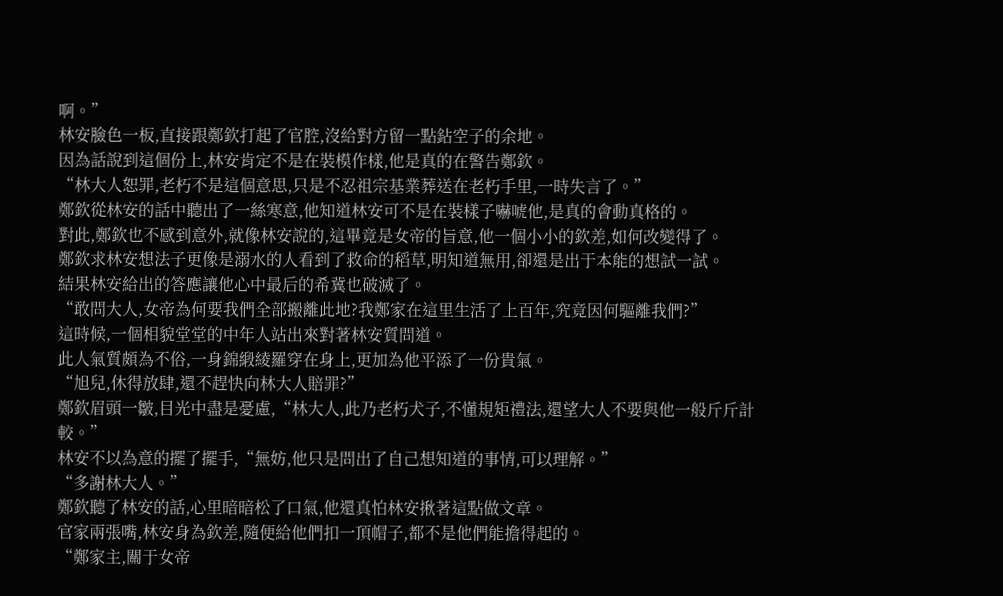啊。”
林安臉色一板,直接跟鄭欽打起了官腔,沒給對方留一點鉆空子的余地。
因為話說到這個份上,林安肯定不是在裝模作樣,他是真的在警告鄭欽。
“林大人恕罪,老朽不是這個意思,只是不忍祖宗基業葬送在老朽手里,一時失言了。”
鄭欽從林安的話中聽出了一絲寒意,他知道林安可不是在裝樣子嚇唬他,是真的會動真格的。
對此,鄭欽也不感到意外,就像林安說的,這畢竟是女帝的旨意,他一個小小的欽差,如何改變得了。
鄭欽求林安想法子更像是溺水的人看到了救命的稻草,明知道無用,卻還是出于本能的想試一試。
結果林安給出的答應讓他心中最后的希冀也破滅了。
“敢問大人,女帝為何要我們全部搬離此地?我鄭家在這里生活了上百年,究竟因何驅離我們?”
這時候,一個相貌堂堂的中年人站出來對著林安質問道。
此人氣質頗為不俗,一身錦緞綾羅穿在身上,更加為他平添了一份貴氣。
“旭兒,休得放肆,還不趕快向林大人賠罪?”
鄭欽眉頭一皺,目光中盡是憂慮,“林大人,此乃老朽犬子,不懂規矩禮法,還望大人不要與他一般斤斤計較。”
林安不以為意的擺了擺手,“無妨,他只是問出了自己想知道的事情,可以理解。”
“多謝林大人。”
鄭欽聽了林安的話,心里暗暗松了口氣,他還真怕林安揪著這點做文章。
官家兩張嘴,林安身為欽差,隨便給他們扣一頂帽子,都不是他們能擔得起的。
“鄭家主,關于女帝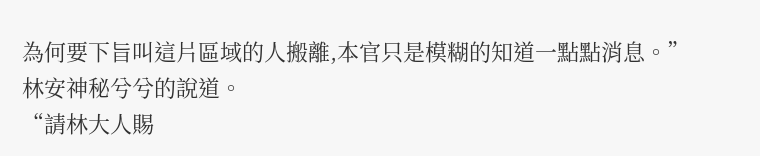為何要下旨叫這片區域的人搬離,本官只是模糊的知道一點點消息。”
林安神秘兮兮的說道。
“請林大人賜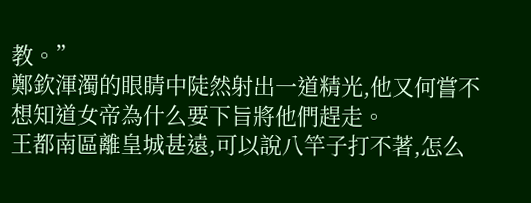教。”
鄭欽渾濁的眼睛中陡然射出一道精光,他又何嘗不想知道女帝為什么要下旨將他們趕走。
王都南區離皇城甚遠,可以說八竿子打不著,怎么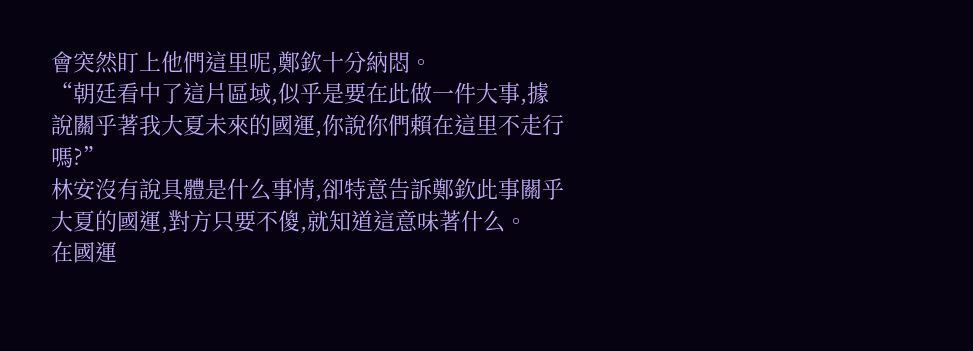會突然盯上他們這里呢,鄭欽十分納悶。
“朝廷看中了這片區域,似乎是要在此做一件大事,據說關乎著我大夏未來的國運,你說你們賴在這里不走行嗎?”
林安沒有說具體是什么事情,卻特意告訴鄭欽此事關乎大夏的國運,對方只要不傻,就知道這意味著什么。
在國運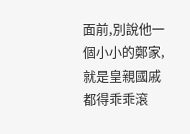面前,別說他一個小小的鄭家,就是皇親國戚都得乖乖滾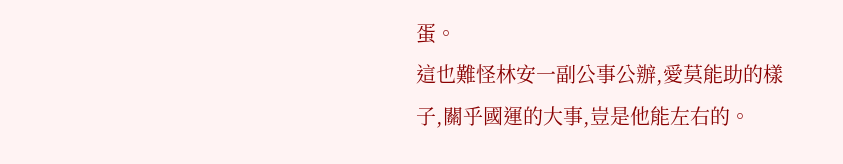蛋。
這也難怪林安一副公事公辦,愛莫能助的樣子,關乎國運的大事,豈是他能左右的。